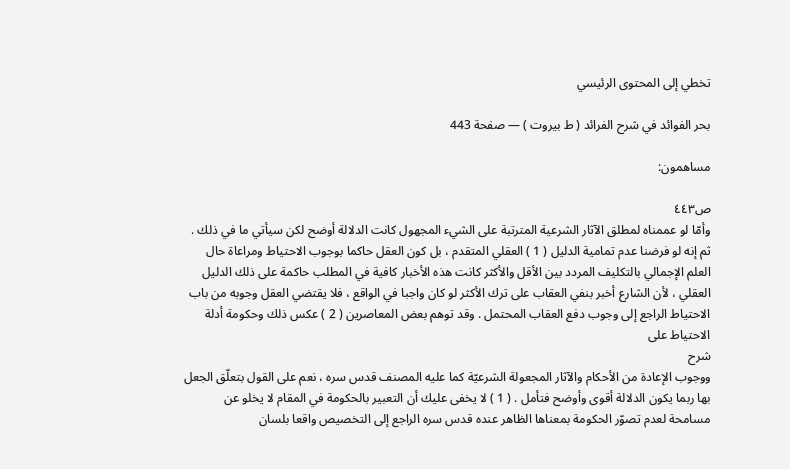تخطي إلى المحتوى الرئيسي

بحر الفوائد في شرح الفرائد ( ط بيروت ) — صفحة 443

مساهمون:

ص٤٤٣
وأمّا لو عممناه لمطلق الآثار الشرعية المترتبة على الشيء المجهول كانت الدلالة أوضح لكن سيأتي ما في ذلك . ثم إنه لو فرضنا عدم تمامية الدليل ( 1 ) العقلي المتقدم ، بل كون العقل حاكما بوجوب الاحتياط ومراعاة حال العلم الإجمالي بالتكليف المردد بين الأقل والأكثر كانت هذه الأخبار كافية في المطلب حاكمة على ذلك الدليل العقلي ، لأن الشارع أخبر بنفي العقاب على ترك الأكثر لو كان واجبا في الواقع ، فلا يقتضي العقل وجوبه من باب الاحتياط الراجع إلى وجوب دفع العقاب المحتمل . وقد توهم بعض المعاصرين ( 2 ) عكس ذلك وحكومة أدلة الاحتياط على
شرح
ووجوب الإعادة من الأحكام والآثار المجعولة الشرعيّة كما عليه المصنف قدس سره ، نعم على القول بتعلّق الجعل بها ربما يكون الدلالة أقوى وأوضح فتأمل . ( 1 ) لا يخفى عليك أن التعبير بالحكومة في المقام لا يخلو عن مسامحة لعدم تصوّر الحكومة بمعناها الظاهر عنده قدس سره الراجع إلى التخصيص واقعا بلسان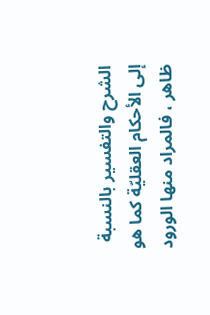الشرح والتفسير بالنسبة إلى الأحكام العقليّة كما هو ظاهر ، فالمراد منها الورود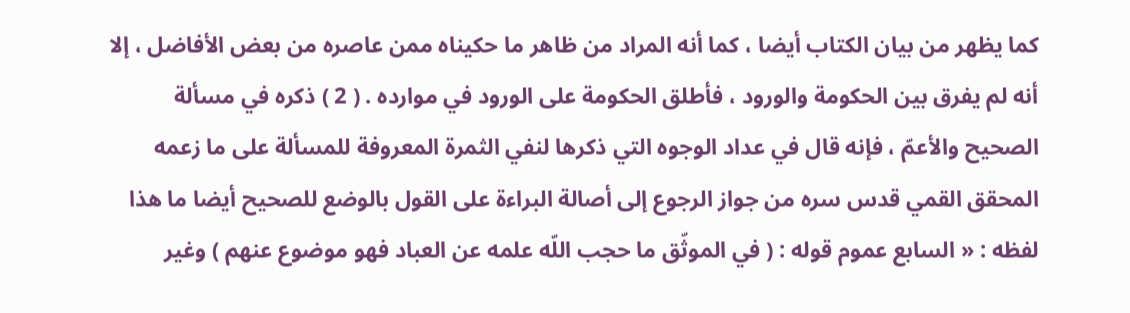كما يظهر من بيان الكتاب أيضا ، كما أنه المراد من ظاهر ما حكيناه ممن عاصره من بعض الأفاضل ، إلا أنه لم يفرق بين الحكومة والورود ، فأطلق الحكومة على الورود في موارده . ( 2 ) ذكره في مسألة الصحيح والأعمّ ، فإنه قال في عداد الوجوه التي ذكرها لنفي الثمرة المعروفة للمسألة على ما زعمه المحقق القمي قدس سره من جواز الرجوع إلى أصالة البراءة على القول بالوضع للصحيح أيضا ما هذا لفظه : « السابع عموم قوله : ( في الموثّق ما حجب اللّه علمه عن العباد فهو موضوع عنهم ) وغير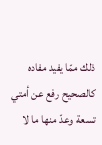ذلك ممّا يفيد مفاده كالصحيح رفع عن أمتي تسعة وعدّ منها ما لا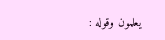يعلمون وقوله :